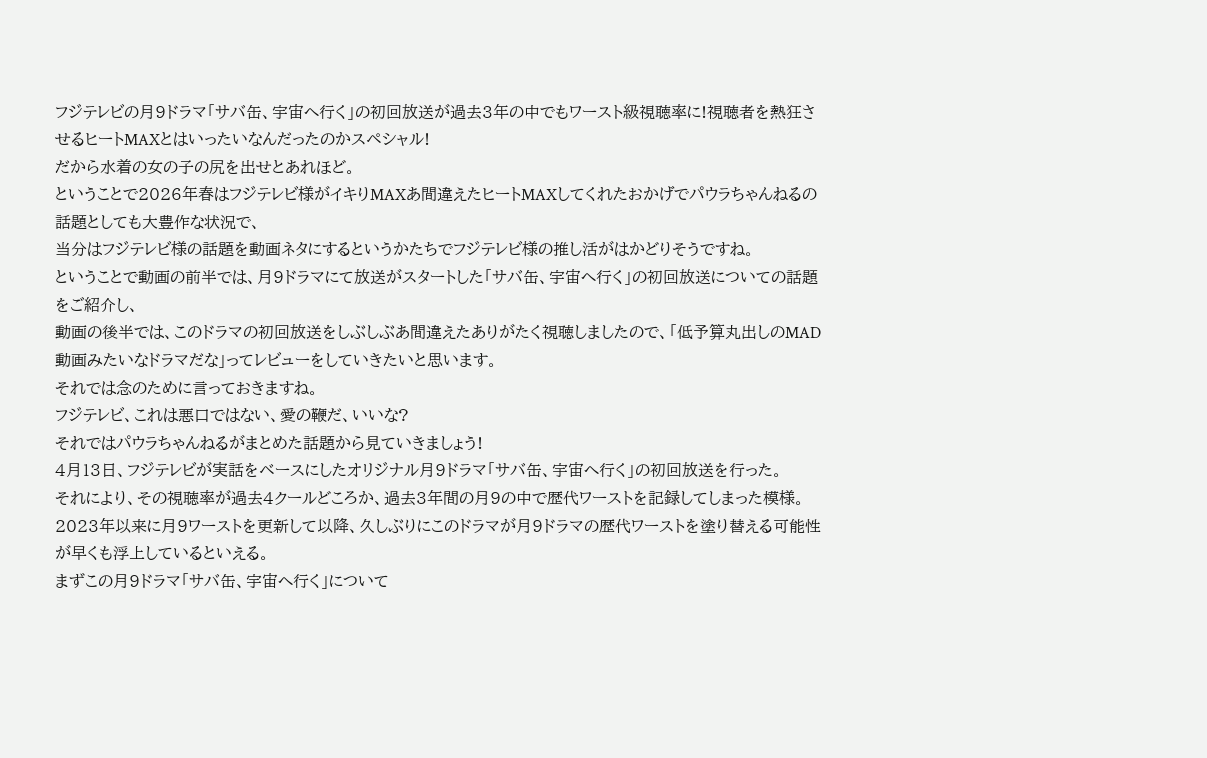フジテレビの月9ドラマ「サバ缶、宇宙へ行く」の初回放送が過去3年の中でもワースト級視聴率に!視聴者を熱狂させるヒートMAXとはいったいなんだったのかスペシャル!
だから水着の女の子の尻を出せとあれほど。
ということで2026年春はフジテレビ様がイキりMAXあ間違えたヒートMAXしてくれたおかげでパウラちゃんねるの話題としても大豊作な状況で、
当分はフジテレビ様の話題を動画ネタにするというかたちでフジテレビ様の推し活がはかどりそうですね。
ということで動画の前半では、月9ドラマにて放送がスタートした「サバ缶、宇宙へ行く」の初回放送についての話題をご紹介し、
動画の後半では、このドラマの初回放送をしぶしぶあ間違えたありがたく視聴しましたので、「低予算丸出しのMAD動画みたいなドラマだな」ってレビューをしていきたいと思います。
それでは念のために言っておきますね。
フジテレビ、これは悪口ではない、愛の鞭だ、いいな?
それではパウラちゃんねるがまとめた話題から見ていきましょう!
4月13日、フジテレビが実話をベースにしたオリジナル月9ドラマ「サバ缶、宇宙へ行く」の初回放送を行った。
それにより、その視聴率が過去4クールどころか、過去3年間の月9の中で歴代ワーストを記録してしまった模様。
2023年以来に月9ワーストを更新して以降、久しぶりにこのドラマが月9ドラマの歴代ワーストを塗り替える可能性が早くも浮上しているといえる。
まずこの月9ドラマ「サバ缶、宇宙へ行く」について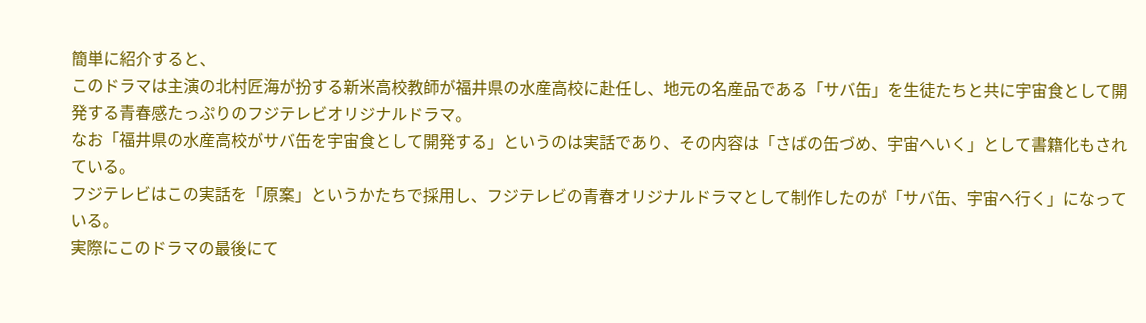簡単に紹介すると、
このドラマは主演の北村匠海が扮する新米高校教師が福井県の水産高校に赴任し、地元の名産品である「サバ缶」を生徒たちと共に宇宙食として開発する青春感たっぷりのフジテレビオリジナルドラマ。
なお「福井県の水産高校がサバ缶を宇宙食として開発する」というのは実話であり、その内容は「さばの缶づめ、宇宙へいく」として書籍化もされている。
フジテレビはこの実話を「原案」というかたちで採用し、フジテレビの青春オリジナルドラマとして制作したのが「サバ缶、宇宙へ行く」になっている。
実際にこのドラマの最後にて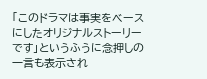「このドラマは事実をベースにしたオリジナルストーリーです」というふうに念押しの一言も表示され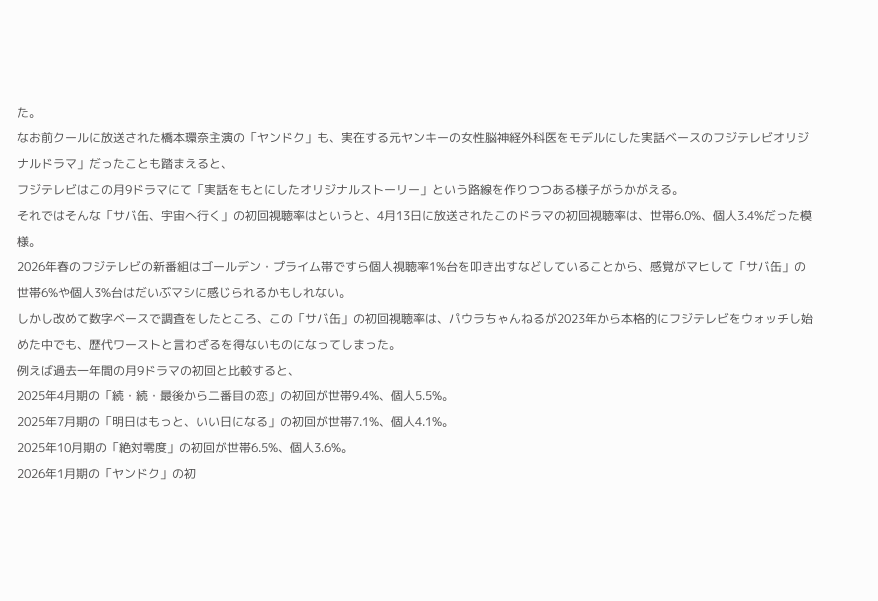た。
なお前クールに放送された橋本環奈主演の「ヤンドク」も、実在する元ヤンキーの女性脳神経外科医をモデルにした実話ベースのフジテレビオリジナルドラマ」だったことも踏まえると、
フジテレビはこの月9ドラマにて「実話をもとにしたオリジナルストーリー」という路線を作りつつある様子がうかがえる。
それではそんな「サバ缶、宇宙へ行く」の初回視聴率はというと、4月13日に放送されたこのドラマの初回視聴率は、世帯6.0%、個人3.4%だった模様。
2026年春のフジテレビの新番組はゴールデン・プライム帯ですら個人視聴率1%台を叩き出すなどしていることから、感覚がマヒして「サバ缶」の世帯6%や個人3%台はだいぶマシに感じられるかもしれない。
しかし改めて数字ベースで調査をしたところ、この「サバ缶」の初回視聴率は、パウラちゃんねるが2023年から本格的にフジテレビをウォッチし始めた中でも、歴代ワーストと言わざるを得ないものになってしまった。
例えば過去一年間の月9ドラマの初回と比較すると、
2025年4月期の「続・続・最後から二番目の恋」の初回が世帯9.4%、個人5.5%。
2025年7月期の「明日はもっと、いい日になる」の初回が世帯7.1%、個人4.1%。
2025年10月期の「絶対零度」の初回が世帯6.5%、個人3.6%。
2026年1月期の「ヤンドク」の初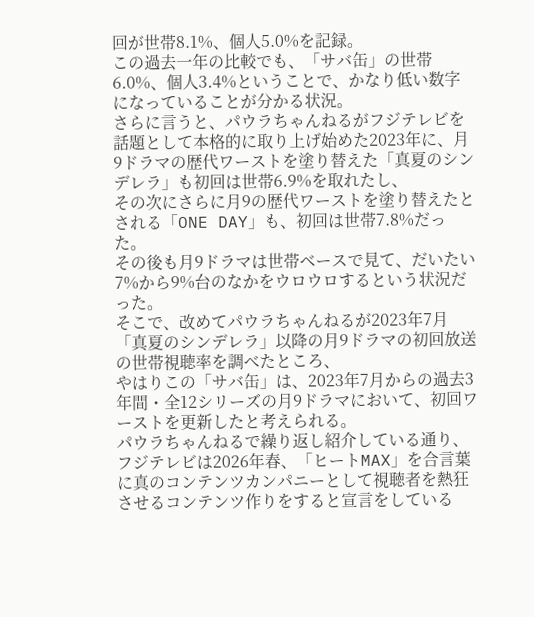回が世帯8.1%、個人5.0%を記録。
この過去一年の比較でも、「サバ缶」の世帯6.0%、個人3.4%ということで、かなり低い数字になっていることが分かる状況。
さらに言うと、パウラちゃんねるがフジテレビを話題として本格的に取り上げ始めた2023年に、月9ドラマの歴代ワーストを塗り替えた「真夏のシンデレラ」も初回は世帯6.9%を取れたし、
その次にさらに月9の歴代ワーストを塗り替えたとされる「ONE DAY」も、初回は世帯7.8%だった。
その後も月9ドラマは世帯ベースで見て、だいたい7%から9%台のなかをウロウロするという状況だった。
そこで、改めてパウラちゃんねるが2023年7月「真夏のシンデレラ」以降の月9ドラマの初回放送の世帯視聴率を調べたところ、
やはりこの「サバ缶」は、2023年7月からの過去3年間・全12シリーズの月9ドラマにおいて、初回ワーストを更新したと考えられる。
パウラちゃんねるで繰り返し紹介している通り、フジテレビは2026年春、「ヒートMAX」を合言葉に真のコンテンツカンパニーとして視聴者を熱狂させるコンテンツ作りをすると宣言をしている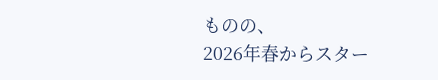ものの、
2026年春からスター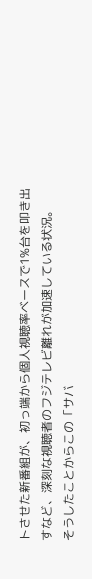トさせた新番組が、初っ端から個人視聴率ベースで1%台を叩き出すなど、深刻な視聴者のフジテレビ離れが加速している状況。
そうしたことからこの「サバ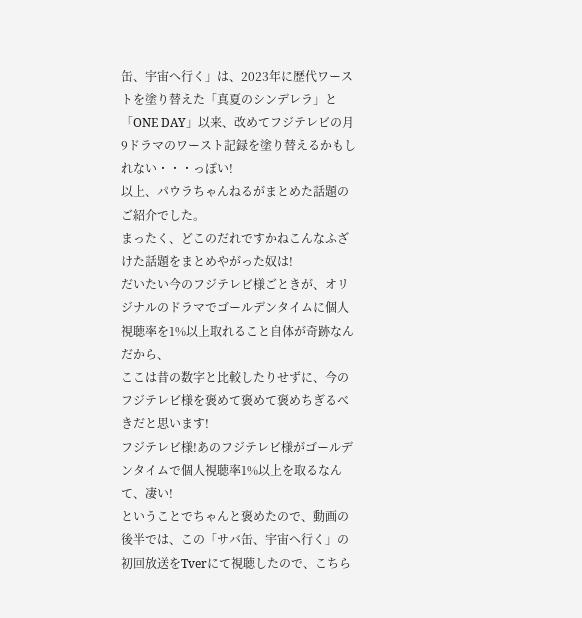缶、宇宙へ行く」は、2023年に歴代ワーストを塗り替えた「真夏のシンデレラ」と「ONE DAY」以来、改めてフジテレビの月9ドラマのワースト記録を塗り替えるかもしれない・・・っぽい!
以上、パウラちゃんねるがまとめた話題のご紹介でした。
まったく、どこのだれですかねこんなふざけた話題をまとめやがった奴は!
だいたい今のフジテレビ様ごときが、オリジナルのドラマでゴールデンタイムに個人視聴率を1%以上取れること自体が奇跡なんだから、
ここは昔の数字と比較したりせずに、今のフジテレビ様を褒めて褒めて褒めちぎるべきだと思います!
フジテレビ様!あのフジテレビ様がゴールデンタイムで個人視聴率1%以上を取るなんて、凄い!
ということでちゃんと褒めたので、動画の後半では、この「サバ缶、宇宙へ行く」の初回放送をTverにて視聴したので、こちら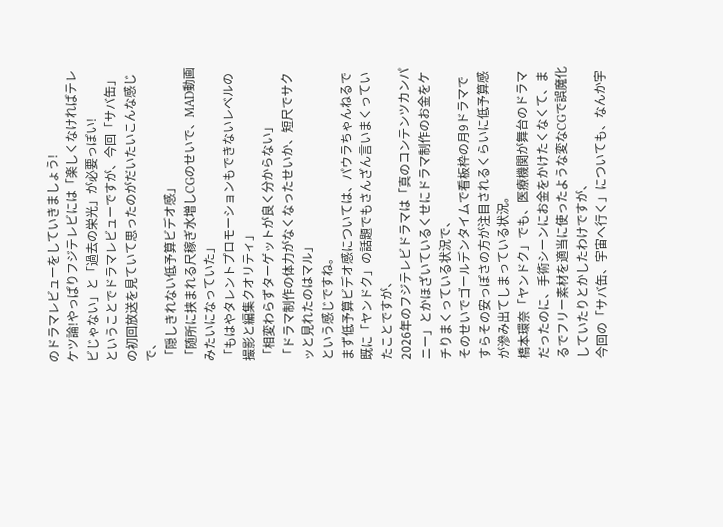のドラマレビューをしていきましょう!
ケツ論!やっぱりフジテレビには「楽しくなければテレビじゃない」と「過去の栄光」が必要っぽい!
ということでドラマレビューですが、今回「サバ缶」の初回放送を見ていて思ったのがだいたいこんな感じで、
「隠しきれない低予算ビデオ感」
「随所に挟まれる尺稼ぎ水増しCGのせいで、MAD動画みたいになっていた」
「もはやタレントプロモーションもできないレベルの撮影と編集クオリティ」
「相変わらずターゲットが良く分からない」
「ドラマ制作の体力がなくなったせいか、短尺でサクッと見れたのはマル」
という感じですね。
まず低予算ビデオ感については、パウラちゃんねるで既に「ヤンドク」の話題でもさんざん言いまくっていたことですが、
2026年のフジテレビドラマは「真のコンテンツカンパニー」とかほざいているくせにドラマ制作のお金をケチりまくっている状況で、
そのせいでゴールデンタイムで看板枠の月9ドラマですらその安っぽさの方が注目されるくらいに低予算感が滲み出てしまっている状況。
橋本環奈「ヤンドク」でも、医療機関が舞台のドラマだったのに、手術シーンにお金をかけたくなくて、まるでフリー素材を適当に使ったような変なCGで誤魔化していたりとかしたわけですが、
今回の「サバ缶、宇宙へ行く」についても、なんか宇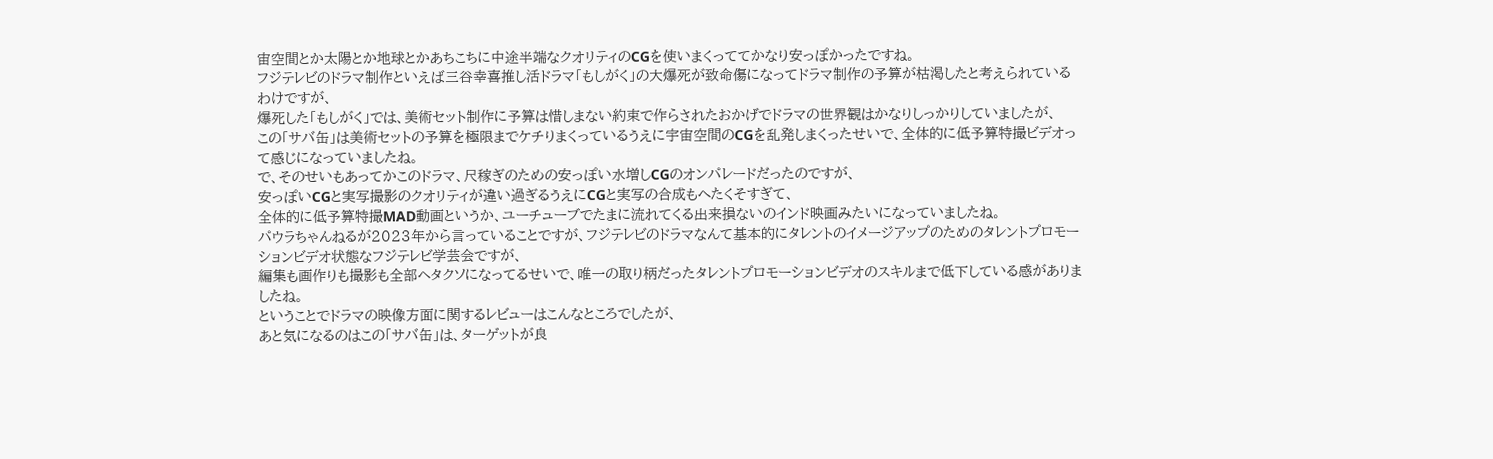宙空間とか太陽とか地球とかあちこちに中途半端なクオリティのCGを使いまくっててかなり安っぽかったですね。
フジテレビのドラマ制作といえば三谷幸喜推し活ドラマ「もしがく」の大爆死が致命傷になってドラマ制作の予算が枯渇したと考えられているわけですが、
爆死した「もしがく」では、美術セット制作に予算は惜しまない約束で作らされたおかげでドラマの世界観はかなりしっかりしていましたが、
この「サバ缶」は美術セットの予算を極限までケチりまくっているうえに宇宙空間のCGを乱発しまくったせいで、全体的に低予算特撮ビデオって感じになっていましたね。
で、そのせいもあってかこのドラマ、尺稼ぎのための安っぽい水増しCGのオンパレードだったのですが、
安っぽいCGと実写撮影のクオリティが違い過ぎるうえにCGと実写の合成もへたくそすぎて、
全体的に低予算特撮MAD動画というか、ユーチューブでたまに流れてくる出来損ないのインド映画みたいになっていましたね。
パウラちゃんねるが2023年から言っていることですが、フジテレビのドラマなんて基本的にタレントのイメージアップのためのタレントプロモーションビデオ状態なフジテレビ学芸会ですが、
編集も画作りも撮影も全部ヘタクソになってるせいで、唯一の取り柄だったタレントプロモーションビデオのスキルまで低下している感がありましたね。
ということでドラマの映像方面に関するレビューはこんなところでしたが、
あと気になるのはこの「サバ缶」は、ターゲットが良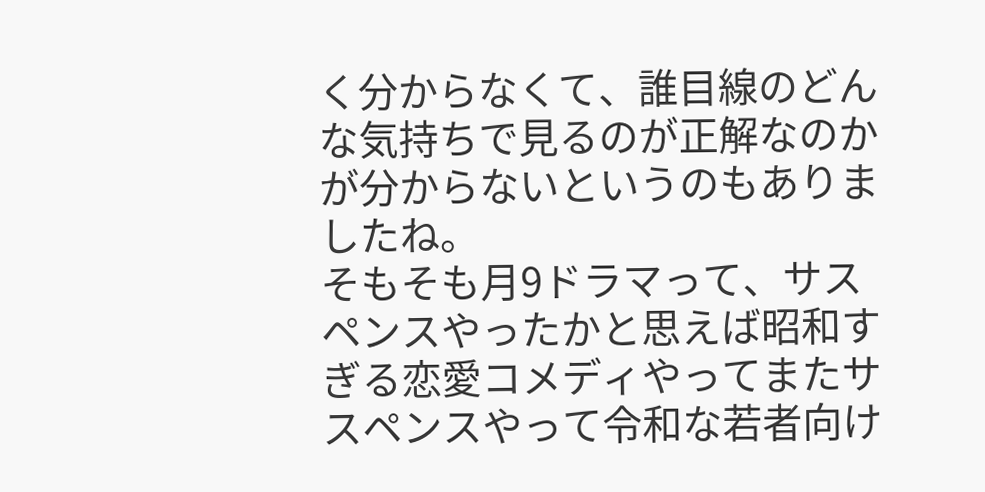く分からなくて、誰目線のどんな気持ちで見るのが正解なのかが分からないというのもありましたね。
そもそも月9ドラマって、サスペンスやったかと思えば昭和すぎる恋愛コメディやってまたサスペンスやって令和な若者向け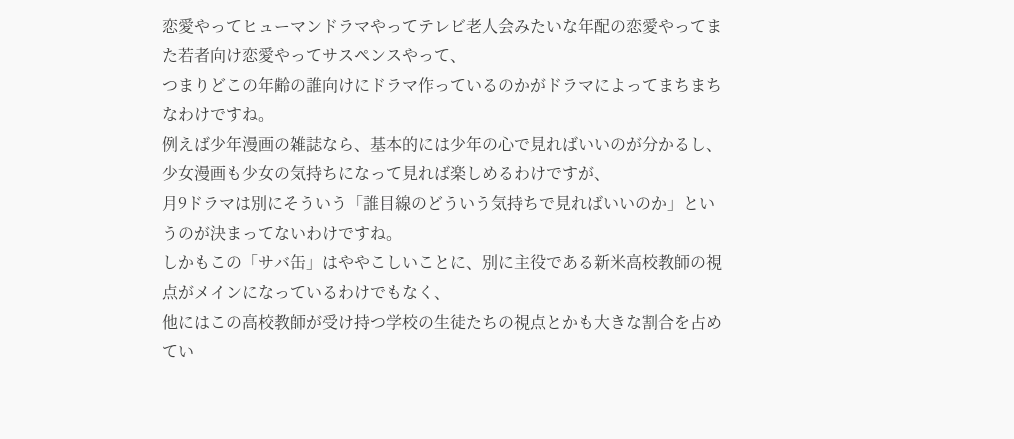恋愛やってヒューマンドラマやってテレビ老人会みたいな年配の恋愛やってまた若者向け恋愛やってサスペンスやって、
つまりどこの年齢の誰向けにドラマ作っているのかがドラマによってまちまちなわけですね。
例えば少年漫画の雑誌なら、基本的には少年の心で見ればいいのが分かるし、少女漫画も少女の気持ちになって見れば楽しめるわけですが、
月9ドラマは別にそういう「誰目線のどういう気持ちで見ればいいのか」というのが決まってないわけですね。
しかもこの「サバ缶」はややこしいことに、別に主役である新米高校教師の視点がメインになっているわけでもなく、
他にはこの高校教師が受け持つ学校の生徒たちの視点とかも大きな割合を占めてい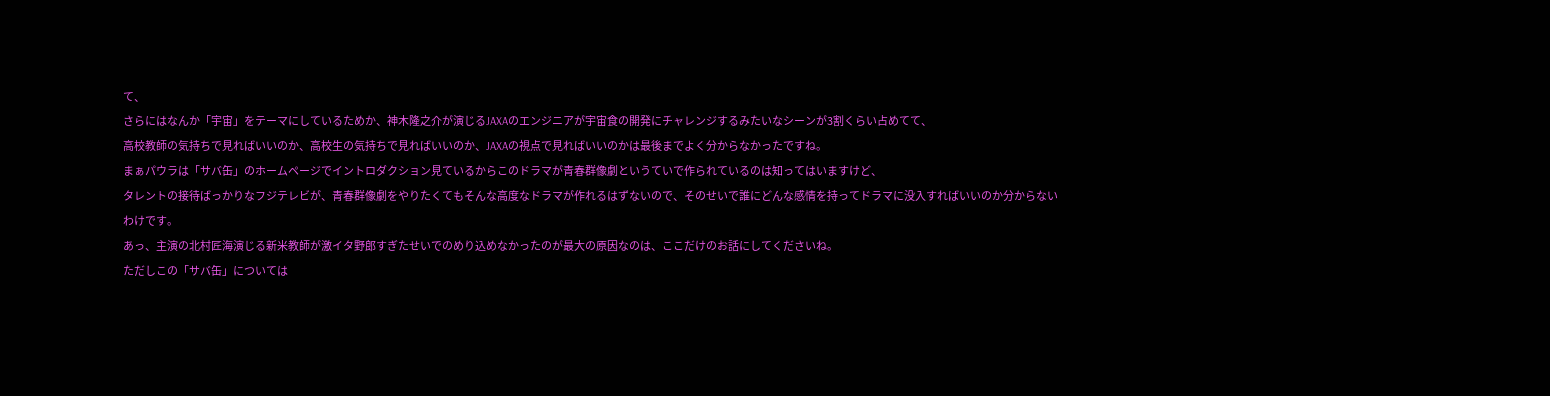て、
さらにはなんか「宇宙」をテーマにしているためか、神木隆之介が演じるJAXAのエンジニアが宇宙食の開発にチャレンジするみたいなシーンが3割くらい占めてて、
高校教師の気持ちで見ればいいのか、高校生の気持ちで見ればいいのか、JAXAの視点で見ればいいのかは最後までよく分からなかったですね。
まぁパウラは「サバ缶」のホームページでイントロダクション見ているからこのドラマが青春群像劇というていで作られているのは知ってはいますけど、
タレントの接待ばっかりなフジテレビが、青春群像劇をやりたくてもそんな高度なドラマが作れるはずないので、そのせいで誰にどんな感情を持ってドラマに没入すればいいのか分からないわけです。
あっ、主演の北村匠海演じる新米教師が激イタ野郎すぎたせいでのめり込めなかったのが最大の原因なのは、ここだけのお話にしてくださいね。
ただしこの「サバ缶」については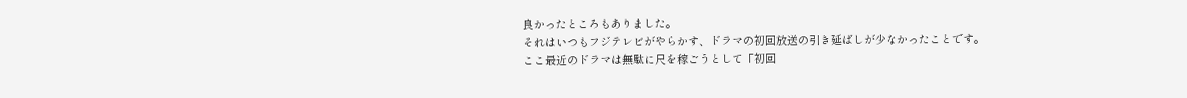良かったところもありました。
それはいつもフジテレビがやらかす、ドラマの初回放送の引き延ばしが少なかったことです。
ここ最近のドラマは無駄に尺を稼ごうとして「初回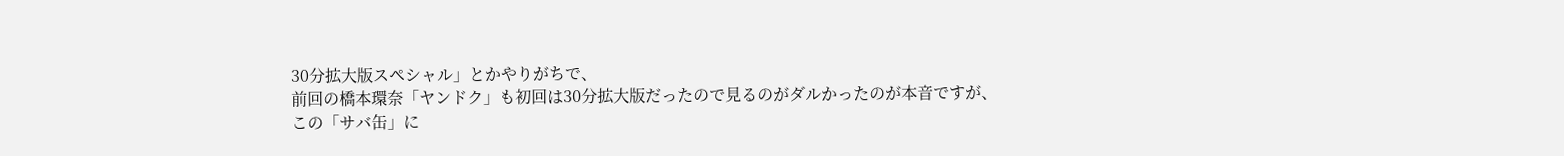30分拡大版スペシャル」とかやりがちで、
前回の橋本環奈「ヤンドク」も初回は30分拡大版だったので見るのがダルかったのが本音ですが、
この「サバ缶」に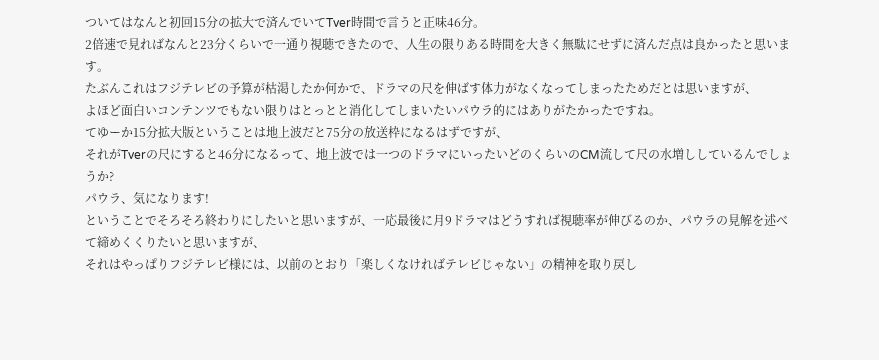ついてはなんと初回15分の拡大で済んでいてTver時間で言うと正味46分。
2倍速で見ればなんと23分くらいで一通り視聴できたので、人生の限りある時間を大きく無駄にせずに済んだ点は良かったと思います。
たぶんこれはフジテレビの予算が枯渇したか何かで、ドラマの尺を伸ばす体力がなくなってしまったためだとは思いますが、
よほど面白いコンテンツでもない限りはとっとと消化してしまいたいパウラ的にはありがたかったですね。
てゆーか15分拡大版ということは地上波だと75分の放送枠になるはずですが、
それがTverの尺にすると46分になるって、地上波では一つのドラマにいったいどのくらいのCM流して尺の水増ししているんでしょうか?
パウラ、気になります!
ということでそろそろ終わりにしたいと思いますが、一応最後に月9ドラマはどうすれば視聴率が伸びるのか、パウラの見解を述べて締めくくりたいと思いますが、
それはやっぱりフジテレビ様には、以前のとおり「楽しくなければテレビじゃない」の精神を取り戻し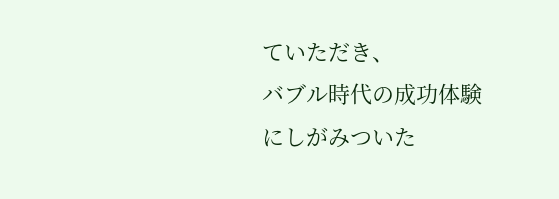ていただき、
バブル時代の成功体験にしがみついた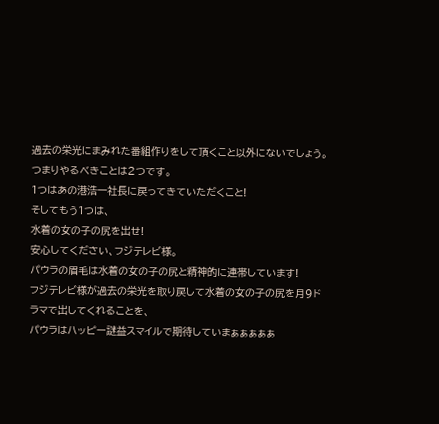過去の栄光にまみれた番組作りをして頂くこと以外にないでしょう。
つまりやるべきことは2つです。
1つはあの港浩一社長に戻ってきていただくこと!
そしてもう1つは、
水着の女の子の尻を出せ!
安心してください、フジテレビ様。
パウラの眉毛は水着の女の子の尻と精神的に連帯しています!
フジテレビ様が過去の栄光を取り戻して水着の女の子の尻を月9ドラマで出してくれることを、
パウラはハッピー謎益スマイルで期待していまぁぁぁぁぁ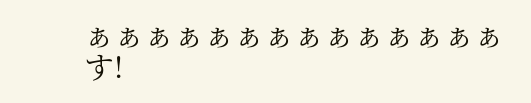ぁぁぁぁぁぁぁぁぁぁぁぁぁぁ
す!